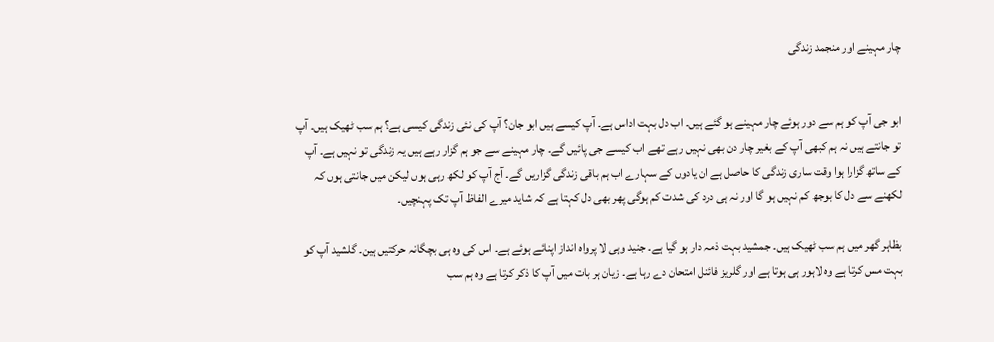چار مہینے اور منجمد زندگی


ابو جی آپ کو ہم سے دور ہوئے چار مہینے ہو گئے ہیں۔ اب دل بہت اداس ہے۔ آپ کیسے ہیں ابو جان؟ آپ کی نئی زندگی کیسی ہے؟ ہم سب ٹھیک ہیں۔ آپ تو جانتے ہیں نہ ہم کبھی آپ کے بغیر چار دن بھی نہیں رہے تھے اب کیسے جی پائیں گے۔ چار مہینے سے جو ہم گزار رہے ہیں یہ زندگی تو نہیں ہے۔ آپ کے ساتھ گزارا ہوا وقت ساری زندگی کا حاصل ہے ان یادوں کے سہارے اب ہم باقی زندگی گزاریں گے۔ آج آپ کو لکھ رہی ہوں لیکن میں جانتی ہوں کہ لکھنے سے دل کا بوجھ کم نہیں ہو گا اور نہ ہی درد کی شدت کم ہوگی پھر بھی دل کہتا ہے کہ شاید میرے الفاظ آپ تک پہنچیں۔

بظاہر گھر میں ہم سب ٹھیک ہیں۔ جمشید بہت ذمہ دار ہو گیا ہے۔ جنید وہی لا پرواہ انداز اپنائے ہوئے ہے۔ اس کی وہ ہی بچگانہ حرکتیں ہین۔ گلشید آپ کو بہت مس کرتا ہے وہ لاہور ہی ہوتا ہے اور گلریز فائنل امتحان دے رہا ہے۔ زیان ہر بات میں آپ کا ذکر کرتا ہے وہ ہم سب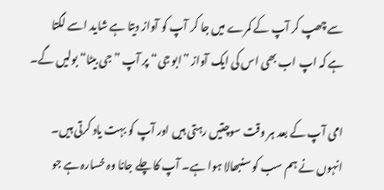سے چھپ کر آپ کے کمرے میں جا کر آپ کو آواز دیتا ہے شاید اسے لگتا ہے کہ اپ اب بھی اس کی ایک آواز ”ابو جی“ پر آپ ”جی بیٹا“ بولیں گے۔

امی آپ کے بعد ہر وقت سوچتیں رہتی ہیں اور آپ کو بہت یاد کرتی ہیں۔ انہوں نے ہم سب کو سنبھالا ہوا ہے۔ آپ کا چلے جانا وہ خسارہ ہے جو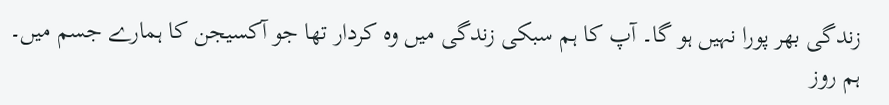زندگی بھر پورا نہیں ہو گا۔ آپ کا ہم سبکی زندگی میں وہ کردار تھا جو آکسیجن کا ہمارے جسم میں۔ ہم روز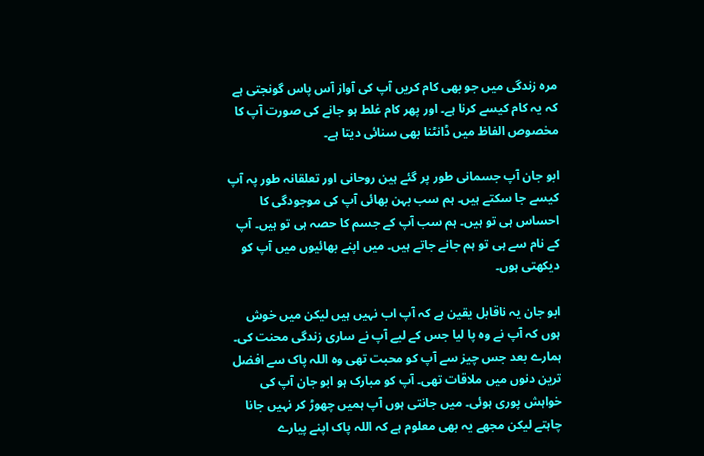مرہ زندگی میں جو بھی کام کریں آپ کی آواز آس پاس گونجتی ہے کہ یہ کام کیسے کرنا ہے۔ اور پھر کام غلط ہو جانے کی صورت آپ کا مخصوص الفاظ میں ڈانٹنا بھی سنائی دیتا ہے۔

ابو جان آپ جسمانی طور پر گئے ہین روحانی اور تعلقانہ طور پہ آپ کیسے جا سکتے ہیں۔ ہم سب بہن بھائی آپ کی موجودگی کا احساس ہی تو ہیں۔ ہم سب آپ کے جسم کا حصہ ہی تو ہیں۔ آپ کے نام سے ہی تو ہم جانے جاتے ہیں۔ میں اپنے بھائیوں میں آپ کو دیکھتی ہوں۔

ابو جان یہ ناقابل یقین ہے کہ آپ اب نہیں ہیں لیکن میں خوش ہوں کہ آپ نے وہ پا لیا جس کے لیے آپ نے ساری زندگی محنت کی۔ ہمارے بعد جس چیز سے آپ کو محبت تھی وہ اللہ پاک سے افضل ترین دنوں میں ملاقات تھی۔ آپ کو مبارک ہو ابو جان آپ کی خواہش پوری ہوئی۔ میں جانتی ہوں آپ ہمیں چھوڑ کر نہیں جانا چاہتے لیکن مجھے یہ بھی معلوم ہے کہ اللہ پاک اپنے پیارے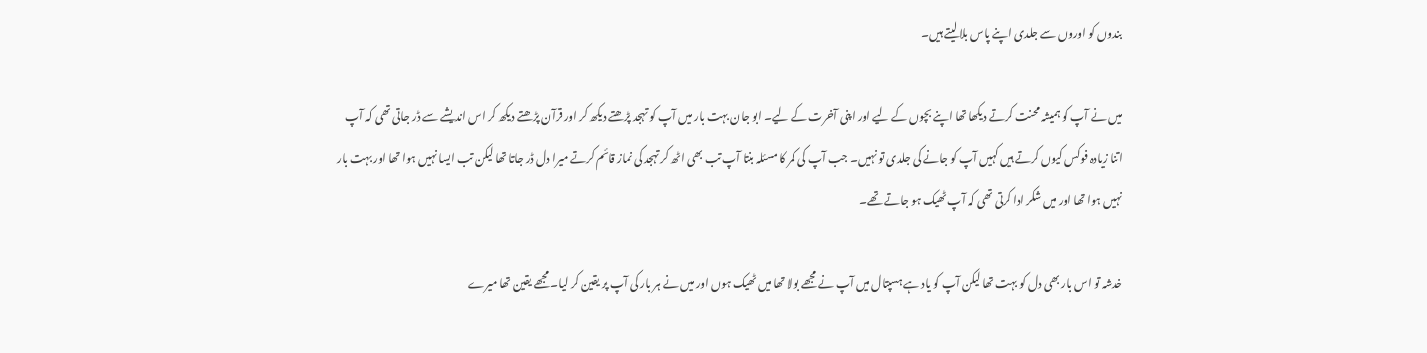بندوں کو اوروں سے جلدی اپنے پاس بلا لیتے ہیں۔

میں نے آپ کو ہمیشہ محنت کرتے دیکھا تھا اپنے بچوں کے لیے اور اپنی آخرت کے لیے۔ ابو جان بہت بار میں آپ کو تہجد پڑھتے دیکھ کر اور قرآن پڑھتے دیکھ کر اس اندیشے سے ڈر جاتی تھی کہ آپ اتنا زیادہ فوکس کیوں کرتے ہیں کہیں آپ کو جانے کی جلدی تو نہیں۔ جب آپ کی کمر کا مسئلہ بنتا آپ تب بھی اٹھ کر تہجد کی نماز قائم کرتے میرا دل ڈر جاتا تھا لیکن تب ایسا نہیں ہوا تھا اور بہت بار نہیں ہوا تھا اور میں شکر ادا کرتی تھی کہ آپ ٹھیک ہو جاتے تھے۔

خدشہ تو اس بار بھی دل کو بہت تھا لیکن آپ کو یاد ہے ہسپتال میں آپ نے مجھے بولا تھا میں ٹھیک ہوں اور میں نے ہر بار کی آپ پر یقین کر لیا۔ مجھے یقین تھا میرے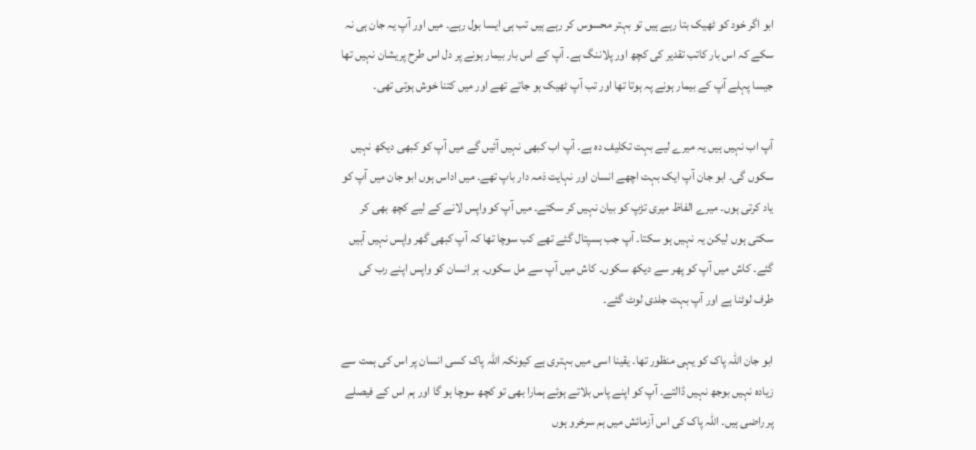ابو اگر خود کو ٹھیک بتا رہے ہیں تو بہتر محسوس کر رہے ہیں تب ہی ایسا بول رہے۔ میں اور آپ یہ جان ہی نہ سکے کہ اس بار کاتب تقدیر کی کچھ اور پلاننگ ہے۔ آپ کے اس بار بیمار ہونے پر دل اس طرح پریشان نہیں تھا جیسا پہلے آپ کے بیمار ہونے پہ ہوتا تھا اور تب آپ ٹھیک ہو جاتے تھے اور میں کتنا خوش ہوتی تھی۔

آپ اب نہیں ہیں یہ میرے لیے بہت تکلیف دہ ہے۔ آپ اب کبھی نہیں آئیں گے میں آپ کو کبھی دیکھ نہیں سکوں گی۔ ابو جان آپ ایک بہت اچھے انسان اور نہایت ذمہ دار باپ تھے۔ میں اداس ہوں ابو جان میں آپ کو یاد کرتی ہوں۔ میرے الفاظ میری تڑپ کو بیان نہیں کر سکتے۔ میں آپ کو واپس لانے کے لیے کچھ بھی کر سکتی ہوں لیکن یہ نہیں ہو سکتا۔ آپ جب ہسپتال گئے تھے کب سوچا تھا کہ آپ کبھی گھر واپس نہیں آہیں گئے۔ کاش میں آپ کو پھر سے دیکھ سکوں۔ کاش میں آپ سے مل سکوں۔ ہر انسان کو واپس اپنے رب کی طرف لوٹنا ہے اور آپ بہت جلدی لوٹ گئے۔

ابو جان اللہ پاک کو یہی منظور تھا۔ یقینا اسی میں بہتری ہے کیونکہ اللہ پاک کسی انسان پر اس کی ہمت سے زیادہ نہیں بوجھ نہیں ڈالتے۔ آپ کو اپنے پاس بلاتے ہوئے ہمارا بھی تو کچھ سوچا ہو گا اور ہم اس کے فیصلے پر راضی ہیں۔ اللہ پاک کی اس آزمائش میں ہم سرخرو ہوں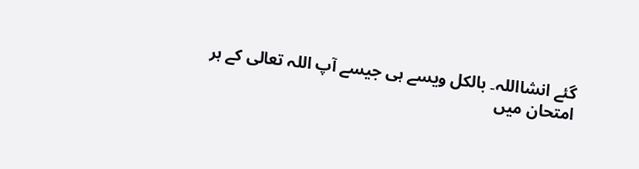گئے انشااللہ۔ بالکل ویسے ہی جیسے آپ اللہ تعالی کے ہر امتحان میں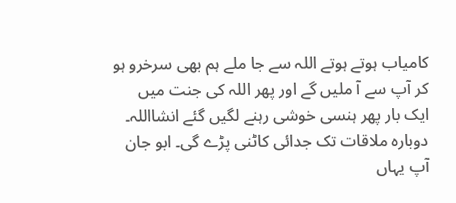کامیاب ہوتے ہوتے اللہ سے جا ملے ہم بھی سرخرو ہو کر آپ سے آ ملیں گے اور پھر اللہ کی جنت میں ایک بار پھر ہنسی خوشی رہنے لگیں گئے انشااللہ۔ دوبارہ ملاقات تک جدائی کاٹنی پڑے گی۔ ابو جان آپ یہاں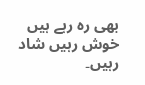بھی رہ رہے ہیں خوش رہیں شاد رہیں۔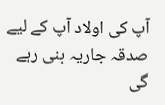آپ کی اولاد آپ کے لیے صدقہ جاریہ بنی رہے گی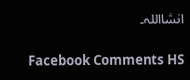انشااللہ۔

Facebook Comments HS